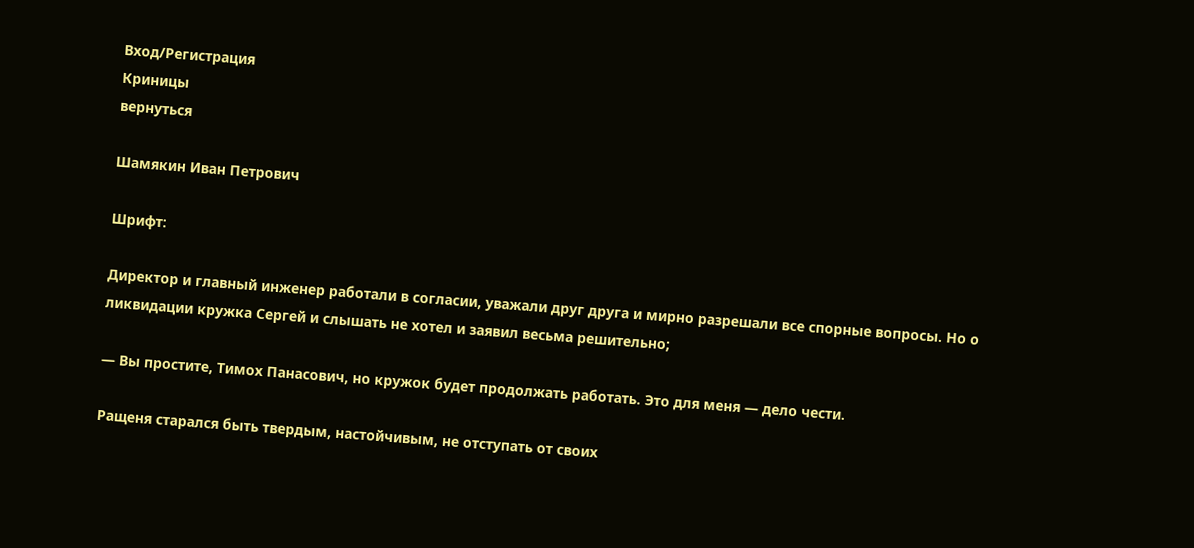Вход/Регистрация
Криницы
вернуться

Шамякин Иван Петрович

Шрифт:

Директор и главный инженер работали в согласии, уважали друг друга и мирно разрешали все спорные вопросы. Но о ликвидации кружка Сергей и слышать не хотел и заявил весьма решительно;

— Вы простите, Тимох Панасович, но кружок будет продолжать работать. Это для меня — дело чести.

Ращеня старался быть твердым, настойчивым, не отступать от своих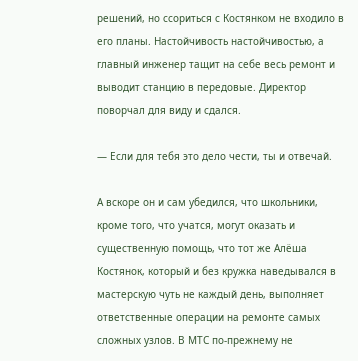решений, но ссориться с Костянком не входило в его планы. Настойчивость настойчивостью, а главный инженер тащит на себе весь ремонт и выводит станцию в передовые. Директор поворчал для виду и сдался.

— Если для тебя это дело чести, ты и отвечай.

А вскоре он и сам убедился, что школьники, кроме того, что учатся, могут оказать и существенную помощь, что тот же Алёша Костянок, который и без кружка наведывался в мастерскую чуть не каждый день, выполняет ответственные операции на ремонте самых сложных узлов. В МТС по-прежнему не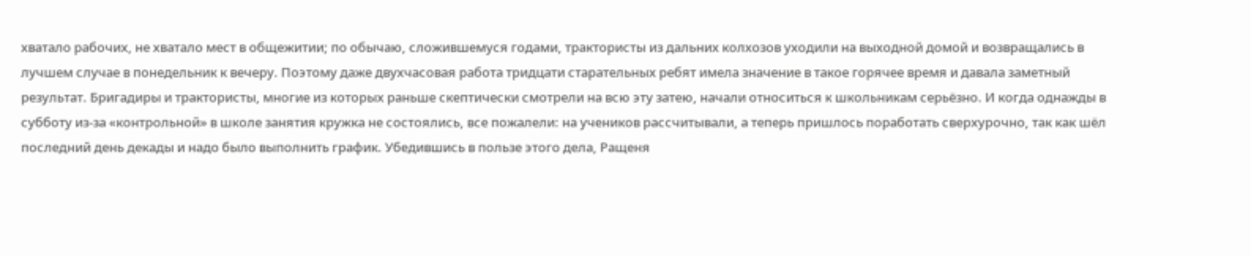хватало рабочих, не хватало мест в общежитии; по обычаю, сложившемуся годами, трактористы из дальних колхозов уходили на выходной домой и возвращались в лучшем случае в понедельник к вечеру. Поэтому даже двухчасовая работа тридцати старательных ребят имела значение в такое горячее время и давала заметный результат. Бригадиры и трактористы, многие из которых раньше скептически смотрели на всю эту затею, начали относиться к школьникам серьёзно. И когда однажды в субботу из-за «контрольной» в школе занятия кружка не состоялись, все пожалели: на учеников рассчитывали, а теперь пришлось поработать сверхурочно, так как шёл последний день декады и надо было выполнить график. Убедившись в пользе этого дела, Ращеня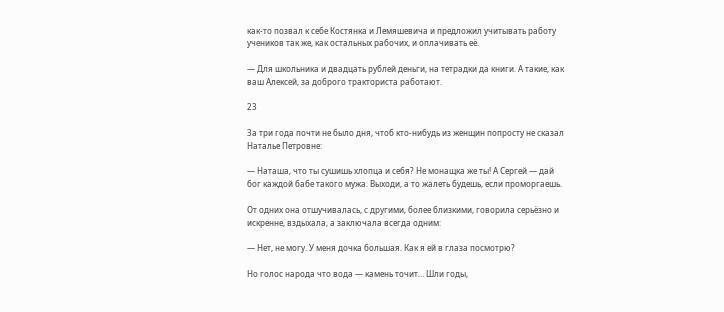как-то позвал к себе Костянка и Лемяшевича и предложил учитывать работу учеников так же, как остальных рабочих, и оплачивать её.

— Для школьника и двадцать рублей деньги, на тетрадки да книги. А такие, как ваш Алексей, за доброго тракториста работают.

23

За три года почти не было дня, чтоб кто-нибудь из женщин попросту не сказал Наталье Петровне:

— Наташа, что ты сушишь хлопца и себя? Не монащка же ты! А Сергей — дай бог каждой бабе такого мужа. Выходи, а то жалеть будешь, если проморгаешь.

От одних она отшучивалась, с другими, более близкими, говорила серьёзно и искренне, вздыхала, а заключала всегда одним:

— Нет, не могу. У меня дочка большая. Как я ей в глаза посмотрю?

Но голос народа что вода — камень точит… Шли годы,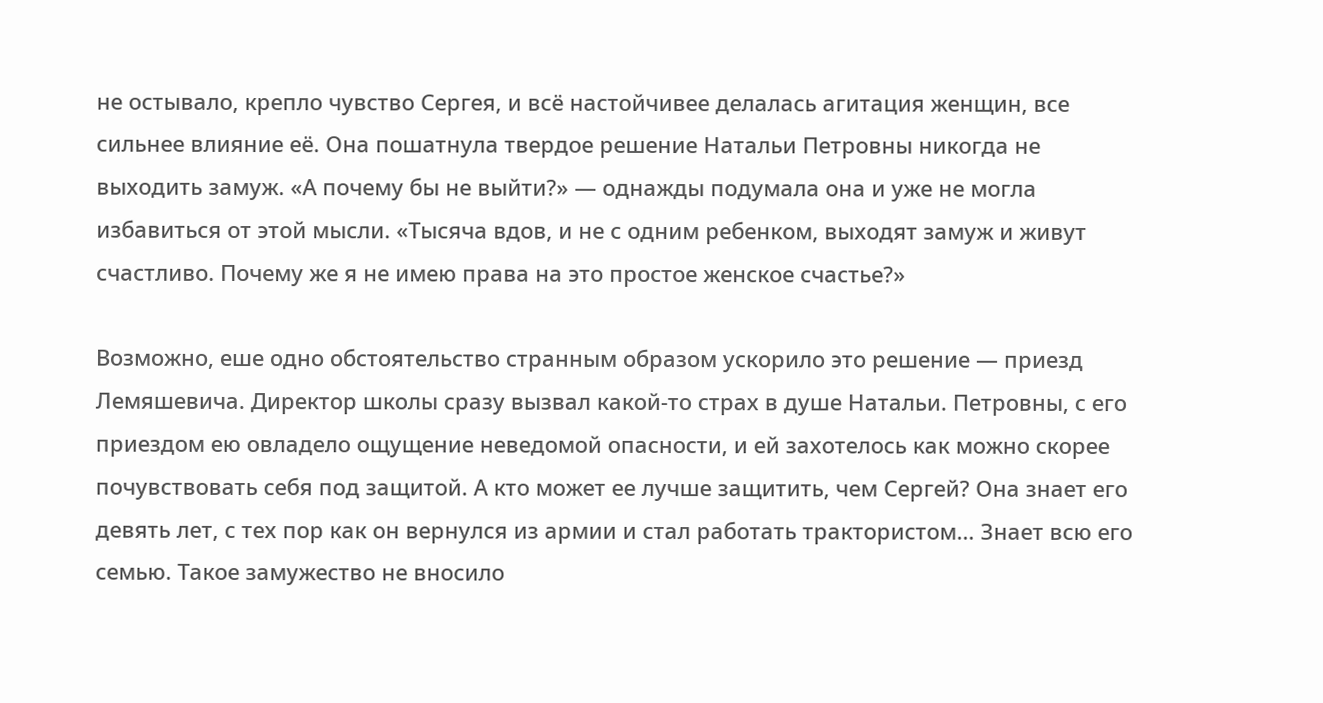не остывало, крепло чувство Сергея, и всё настойчивее делалась агитация женщин, все сильнее влияние её. Она пошатнула твердое решение Натальи Петровны никогда не выходить замуж. «А почему бы не выйти?» — однажды подумала она и уже не могла избавиться от этой мысли. «Тысяча вдов, и не с одним ребенком, выходят замуж и живут счастливо. Почему же я не имею права на это простое женское счастье?»

Возможно, еше одно обстоятельство странным образом ускорило это решение — приезд Лемяшевича. Директор школы сразу вызвал какой-то страх в душе Натальи. Петровны, с его приездом ею овладело ощущение неведомой опасности, и ей захотелось как можно скорее почувствовать себя под защитой. А кто может ее лучше защитить, чем Сергей? Она знает его девять лет, с тех пор как он вернулся из армии и стал работать трактористом… Знает всю его семью. Такое замужество не вносило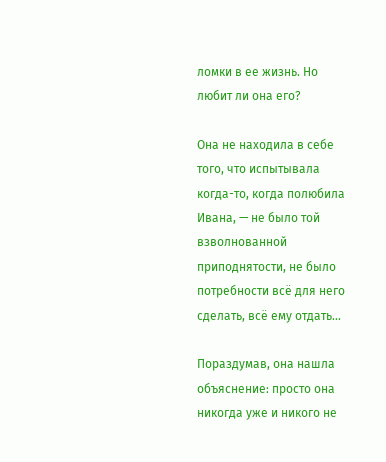ломки в ее жизнь. Но любит ли она его?

Она не находила в себе того, что испытывала когда-то, когда полюбила Ивана, — не было той взволнованной приподнятости, не было потребности всё для него сделать, всё ему отдать…

Пораздумав, она нашла объяснение: просто она никогда уже и никого не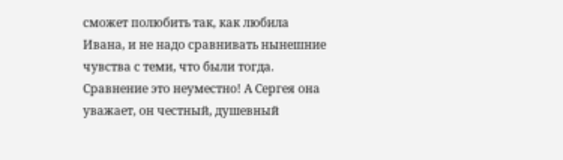сможет полюбить так, как любила Ивана, и не надо сравнивать нынешние чувства с теми, что были тогда. Сравнение это неуместно! А Сергея она уважает, он честный, душевный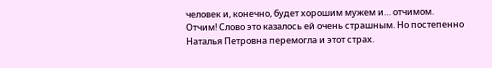человек и, конечно, будет хорошим мужем и… отчимом. Отчим! Слово это казалось ей очень страшным. Но постепенно Наталья Петровна перемогла и этот страх.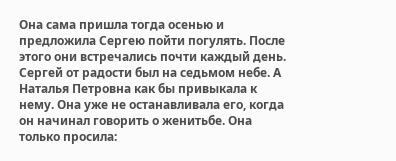Она сама пришла тогда осенью и предложила Сергею пойти погулять. После этого они встречались почти каждый день. Сергей от радости был на седьмом небе. А Наталья Петровна как бы привыкала к нему. Она уже не останавливала его, когда он начинал говорить о женитьбе. Она только просила: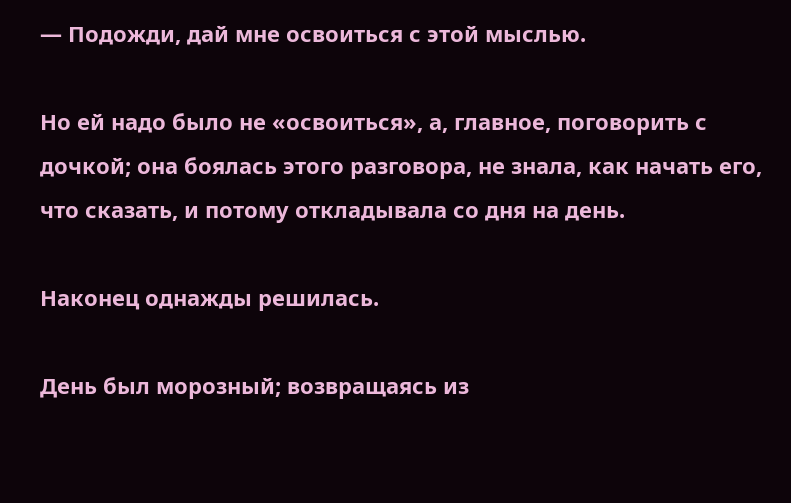— Подожди, дай мне освоиться с этой мыслью.

Но ей надо было не «освоиться», а, главное, поговорить с дочкой; она боялась этого разговора, не знала, как начать его, что сказать, и потому откладывала со дня на день.

Наконец однажды решилась.

День был морозный; возвращаясь из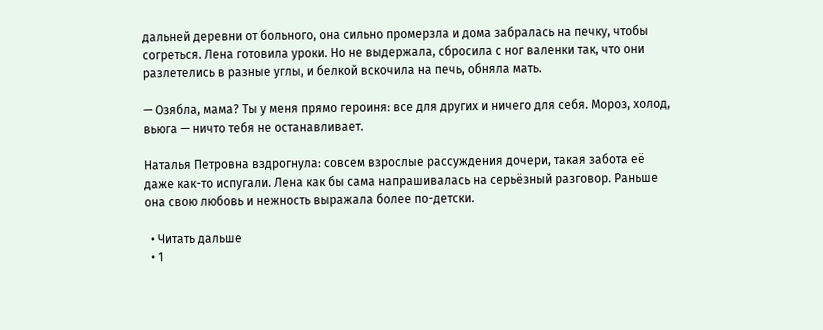дальней деревни от больного, она сильно промерзла и дома забралась на печку, чтобы согреться. Лена готовила уроки. Но не выдержала, сбросила с ног валенки так, что они разлетелись в разные углы, и белкой вскочила на печь, обняла мать.

— Озябла, мама? Ты у меня прямо героиня: все для других и ничего для себя. Мороз, холод, вьюга — ничто тебя не останавливает.

Наталья Петровна вздрогнула: совсем взрослые рассуждения дочери, такая забота её даже как-то испугали. Лена как бы сама напрашивалась на серьёзный разговор. Раньше она свою любовь и нежность выражала более по-детски.

  • Читать дальше
  • 1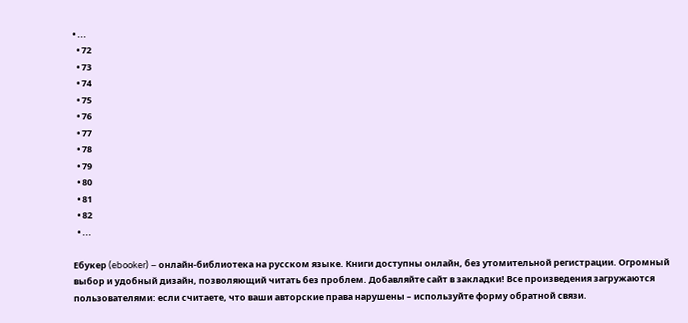• ...
  • 72
  • 73
  • 74
  • 75
  • 76
  • 77
  • 78
  • 79
  • 80
  • 81
  • 82
  • ...

Ебукер (ebooker) – онлайн-библиотека на русском языке. Книги доступны онлайн, без утомительной регистрации. Огромный выбор и удобный дизайн, позволяющий читать без проблем. Добавляйте сайт в закладки! Все произведения загружаются пользователями: если считаете, что ваши авторские права нарушены – используйте форму обратной связи.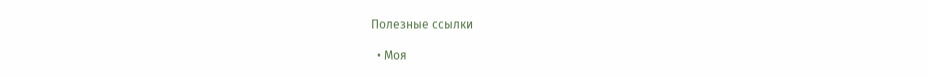Полезные ссылки

  • Моя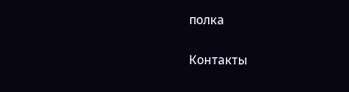полка

Контакты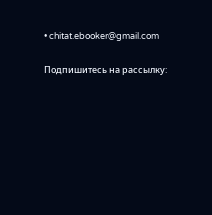• chitat.ebooker@gmail.com

Подпишитесь на рассылку: